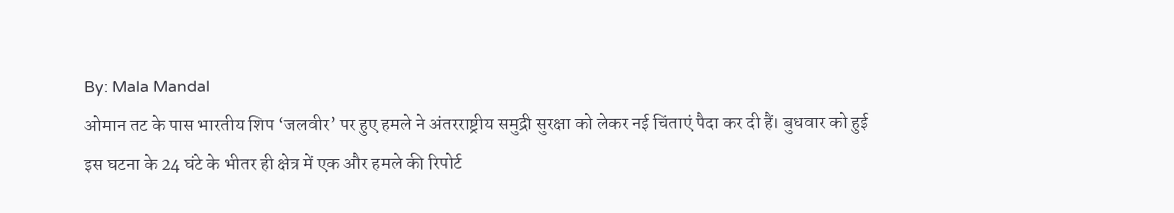By: Mala Mandal
ओमान तट के पास भारतीय शिप ‘जलवीर’ पर हुए हमले ने अंतरराष्ट्रीय समुद्री सुरक्षा को लेकर नई चिंताएं पैदा कर दी हैं। बुधवार को हुई इस घटना के 24 घंटे के भीतर ही क्षेत्र में एक और हमले की रिपोर्ट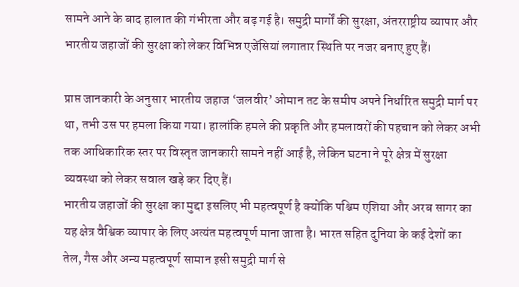सामने आने के बाद हालात की गंभीरता और बढ़ गई है। समुद्री मार्गों की सुरक्षा, अंतरराष्ट्रीय व्यापार और भारतीय जहाजों की सुरक्षा को लेकर विभिन्न एजेंसियां लगातार स्थिति पर नजर बनाए हुए हैं।

प्राप्त जानकारी के अनुसार भारतीय जहाज ‘जलवीर’ ओमान तट के समीप अपने निर्धारित समुद्री मार्ग पर था, तभी उस पर हमला किया गया। हालांकि हमले की प्रकृति और हमलावरों की पहचान को लेकर अभी तक आधिकारिक स्तर पर विस्तृत जानकारी सामने नहीं आई है, लेकिन घटना ने पूरे क्षेत्र में सुरक्षा व्यवस्था को लेकर सवाल खड़े कर दिए हैं।
भारतीय जहाजों की सुरक्षा का मुद्दा इसलिए भी महत्वपूर्ण है क्योंकि पश्चिम एशिया और अरब सागर का यह क्षेत्र वैश्विक व्यापार के लिए अत्यंत महत्वपूर्ण माना जाता है। भारत सहित दुनिया के कई देशों का तेल, गैस और अन्य महत्वपूर्ण सामान इसी समुद्री मार्ग से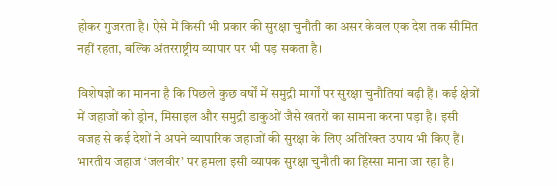होकर गुजरता है। ऐसे में किसी भी प्रकार की सुरक्षा चुनौती का असर केवल एक देश तक सीमित नहीं रहता, बल्कि अंतरराष्ट्रीय व्यापार पर भी पड़ सकता है।

विशेषज्ञों का मानना है कि पिछले कुछ वर्षों में समुद्री मार्गों पर सुरक्षा चुनौतियां बढ़ी हैं। कई क्षेत्रों में जहाजों को ड्रोन, मिसाइल और समुद्री डाकुओं जैसे खतरों का सामना करना पड़ा है। इसी वजह से कई देशों ने अपने व्यापारिक जहाजों की सुरक्षा के लिए अतिरिक्त उपाय भी किए हैं। भारतीय जहाज ‘जलवीर’ पर हमला इसी व्यापक सुरक्षा चुनौती का हिस्सा माना जा रहा है।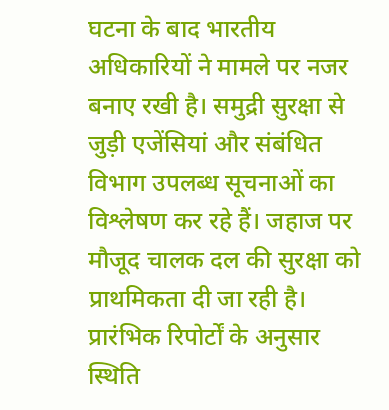घटना के बाद भारतीय अधिकारियों ने मामले पर नजर बनाए रखी है। समुद्री सुरक्षा से जुड़ी एजेंसियां और संबंधित विभाग उपलब्ध सूचनाओं का विश्लेषण कर रहे हैं। जहाज पर मौजूद चालक दल की सुरक्षा को प्राथमिकता दी जा रही है। प्रारंभिक रिपोर्टों के अनुसार स्थिति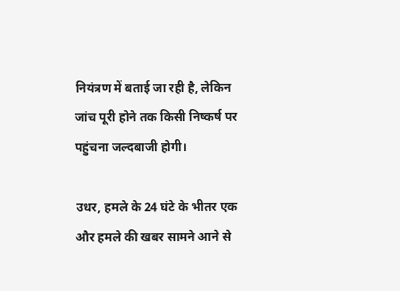नियंत्रण में बताई जा रही है, लेकिन जांच पूरी होने तक किसी निष्कर्ष पर पहुंचना जल्दबाजी होगी।

उधर, हमले के 24 घंटे के भीतर एक और हमले की खबर सामने आने से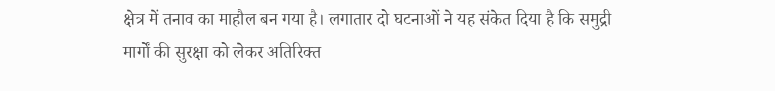क्षेत्र में तनाव का माहौल बन गया है। लगातार दो घटनाओं ने यह संकेत दिया है कि समुद्री मार्गों की सुरक्षा को लेकर अतिरिक्त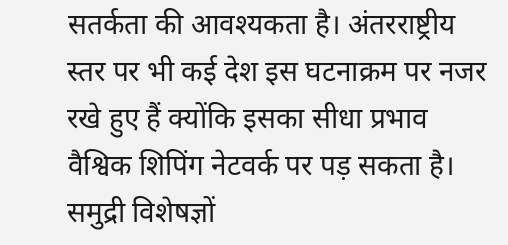सतर्कता की आवश्यकता है। अंतरराष्ट्रीय स्तर पर भी कई देश इस घटनाक्रम पर नजर रखे हुए हैं क्योंकि इसका सीधा प्रभाव वैश्विक शिपिंग नेटवर्क पर पड़ सकता है।
समुद्री विशेषज्ञों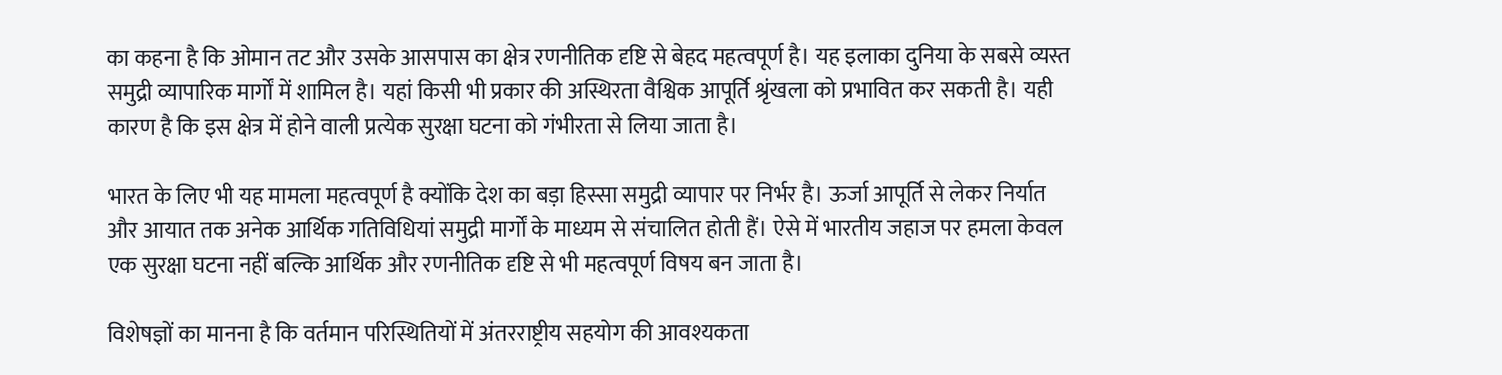का कहना है कि ओमान तट और उसके आसपास का क्षेत्र रणनीतिक दृष्टि से बेहद महत्वपूर्ण है। यह इलाका दुनिया के सबसे व्यस्त समुद्री व्यापारिक मार्गों में शामिल है। यहां किसी भी प्रकार की अस्थिरता वैश्विक आपूर्ति श्रृंखला को प्रभावित कर सकती है। यही कारण है कि इस क्षेत्र में होने वाली प्रत्येक सुरक्षा घटना को गंभीरता से लिया जाता है।

भारत के लिए भी यह मामला महत्वपूर्ण है क्योंकि देश का बड़ा हिस्सा समुद्री व्यापार पर निर्भर है। ऊर्जा आपूर्ति से लेकर निर्यात और आयात तक अनेक आर्थिक गतिविधियां समुद्री मार्गों के माध्यम से संचालित होती हैं। ऐसे में भारतीय जहाज पर हमला केवल एक सुरक्षा घटना नहीं बल्कि आर्थिक और रणनीतिक दृष्टि से भी महत्वपूर्ण विषय बन जाता है।

विशेषज्ञों का मानना है कि वर्तमान परिस्थितियों में अंतरराष्ट्रीय सहयोग की आवश्यकता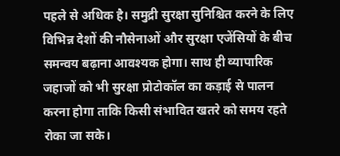पहले से अधिक है। समुद्री सुरक्षा सुनिश्चित करने के लिए विभिन्न देशों की नौसेनाओं और सुरक्षा एजेंसियों के बीच समन्वय बढ़ाना आवश्यक होगा। साथ ही व्यापारिक जहाजों को भी सुरक्षा प्रोटोकॉल का कड़ाई से पालन करना होगा ताकि किसी संभावित खतरे को समय रहते रोका जा सके।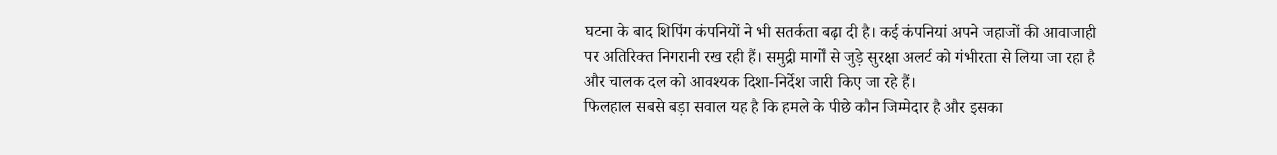घटना के बाद शिपिंग कंपनियों ने भी सतर्कता बढ़ा दी है। कई कंपनियां अपने जहाजों की आवाजाही पर अतिरिक्त निगरानी रख रही हैं। समुद्री मार्गों से जुड़े सुरक्षा अलर्ट को गंभीरता से लिया जा रहा है और चालक दल को आवश्यक दिशा-निर्देश जारी किए जा रहे हैं।
फिलहाल सबसे बड़ा सवाल यह है कि हमले के पीछे कौन जिम्मेदार है और इसका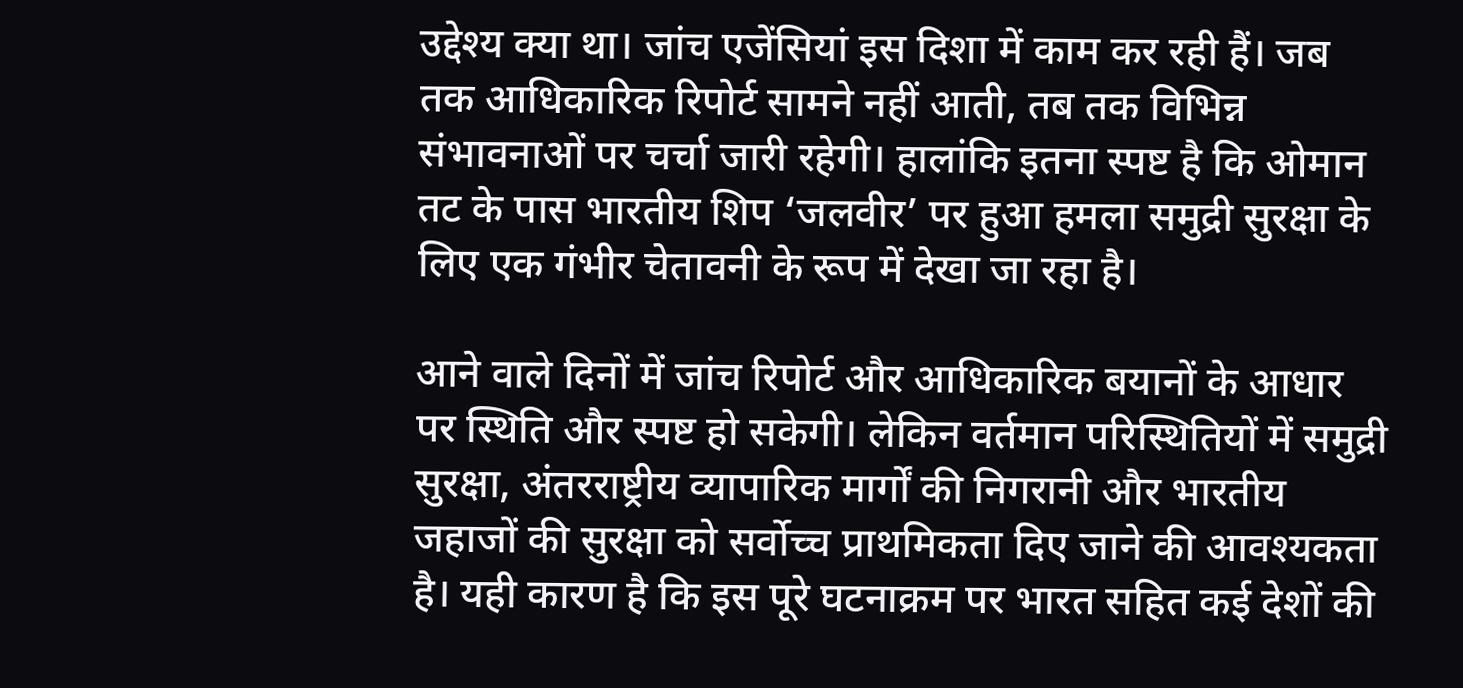उद्देश्य क्या था। जांच एजेंसियां इस दिशा में काम कर रही हैं। जब तक आधिकारिक रिपोर्ट सामने नहीं आती, तब तक विभिन्न संभावनाओं पर चर्चा जारी रहेगी। हालांकि इतना स्पष्ट है कि ओमान तट के पास भारतीय शिप ‘जलवीर’ पर हुआ हमला समुद्री सुरक्षा के लिए एक गंभीर चेतावनी के रूप में देखा जा रहा है।

आने वाले दिनों में जांच रिपोर्ट और आधिकारिक बयानों के आधार पर स्थिति और स्पष्ट हो सकेगी। लेकिन वर्तमान परिस्थितियों में समुद्री सुरक्षा, अंतरराष्ट्रीय व्यापारिक मार्गों की निगरानी और भारतीय जहाजों की सुरक्षा को सर्वोच्च प्राथमिकता दिए जाने की आवश्यकता है। यही कारण है कि इस पूरे घटनाक्रम पर भारत सहित कई देशों की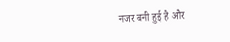नजर बनी हुई है और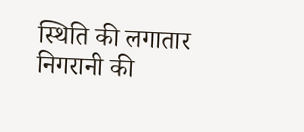स्थिति की लगातार निगरानी की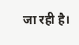जा रही है।